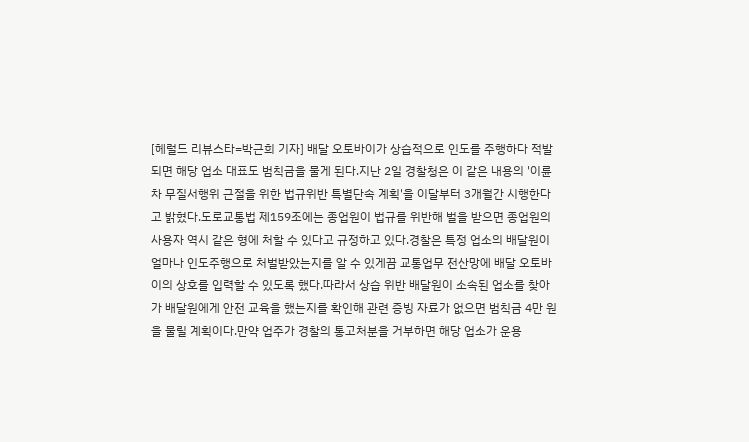[헤럴드 리뷰스타=박근희 기자] 배달 오토바이가 상습적으로 인도를 주행하다 적발되면 해당 업소 대표도 범칙금을 물게 된다.지난 2일 경찰청은 이 같은 내용의 '이륜차 무질서행위 근절을 위한 법규위반 특별단속 계획'을 이달부터 3개월간 시행한다고 밝혔다.도로교통법 제159조에는 종업원이 법규를 위반해 벌을 받으면 종업원의 사용자 역시 같은 형에 처할 수 있다고 규정하고 있다.경찰은 특정 업소의 배달원이 얼마나 인도주행으로 처벌받았는지를 알 수 있게끔 교통업무 전산망에 배달 오토바이의 상호를 입력할 수 있도록 했다.따라서 상습 위반 배달원이 소속된 업소를 찾아가 배달원에게 안전 교육을 했는지를 확인해 관련 증빙 자료가 없으면 범칙금 4만 원을 물릴 계획이다.만약 업주가 경찰의 통고처분을 거부하면 해당 업소가 운용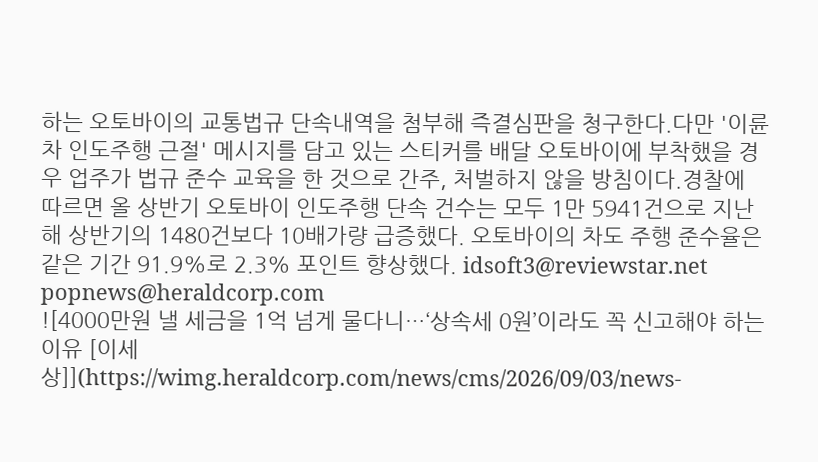하는 오토바이의 교통법규 단속내역을 첨부해 즉결심판을 청구한다.다만 '이륜차 인도주행 근절' 메시지를 담고 있는 스티커를 배달 오토바이에 부착했을 경우 업주가 법규 준수 교육을 한 것으로 간주, 처벌하지 않을 방침이다.경찰에 따르면 올 상반기 오토바이 인도주행 단속 건수는 모두 1만 5941건으로 지난해 상반기의 1480건보다 10배가량 급증했다. 오토바이의 차도 주행 준수율은 같은 기간 91.9%로 2.3% 포인트 향상했다. idsoft3@reviewstar.net
popnews@heraldcorp.com
![4000만원 낼 세금을 1억 넘게 물다니…‘상속세 0원’이라도 꼭 신고해야 하는 이유 [이세상]](https://wimg.heraldcorp.com/news/cms/2026/09/03/news-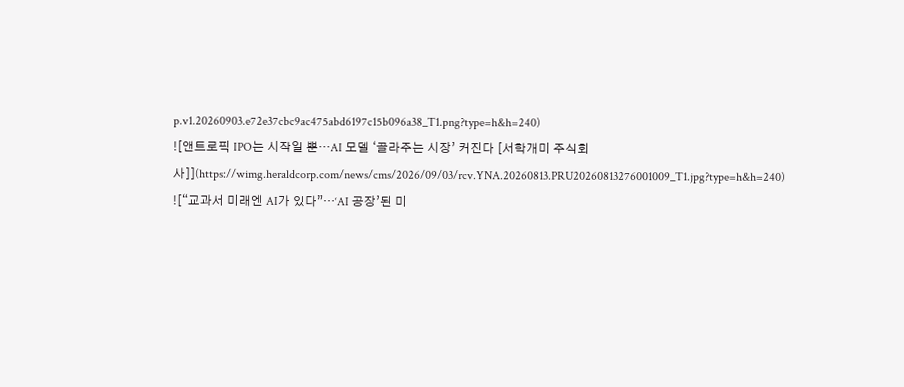p.v1.20260903.e72e37cbc9ac475abd6197c15b096a38_T1.png?type=h&h=240)
![앤트로픽 IPO는 시작일 뿐…AI 모델 ‘골라주는 시장’ 커진다 [서학개미 주식회사]](https://wimg.heraldcorp.com/news/cms/2026/09/03/rcv.YNA.20260813.PRU20260813276001009_T1.jpg?type=h&h=240)
![“교과서 미래엔 AI가 있다”…‘AI 공장’된 미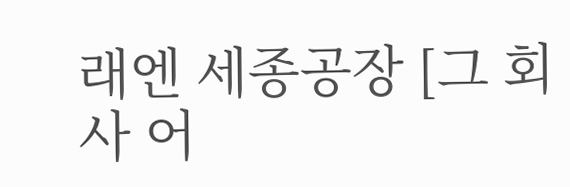래엔 세종공장 [그 회사 어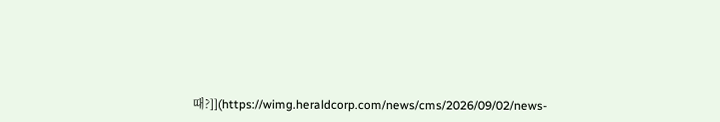때?]](https://wimg.heraldcorp.com/news/cms/2026/09/02/news-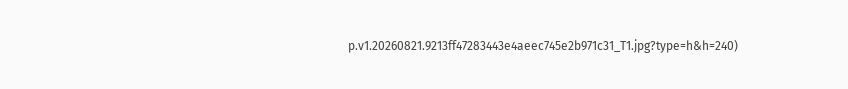p.v1.20260821.9213ff47283443e4aeec745e2b971c31_T1.jpg?type=h&h=240)